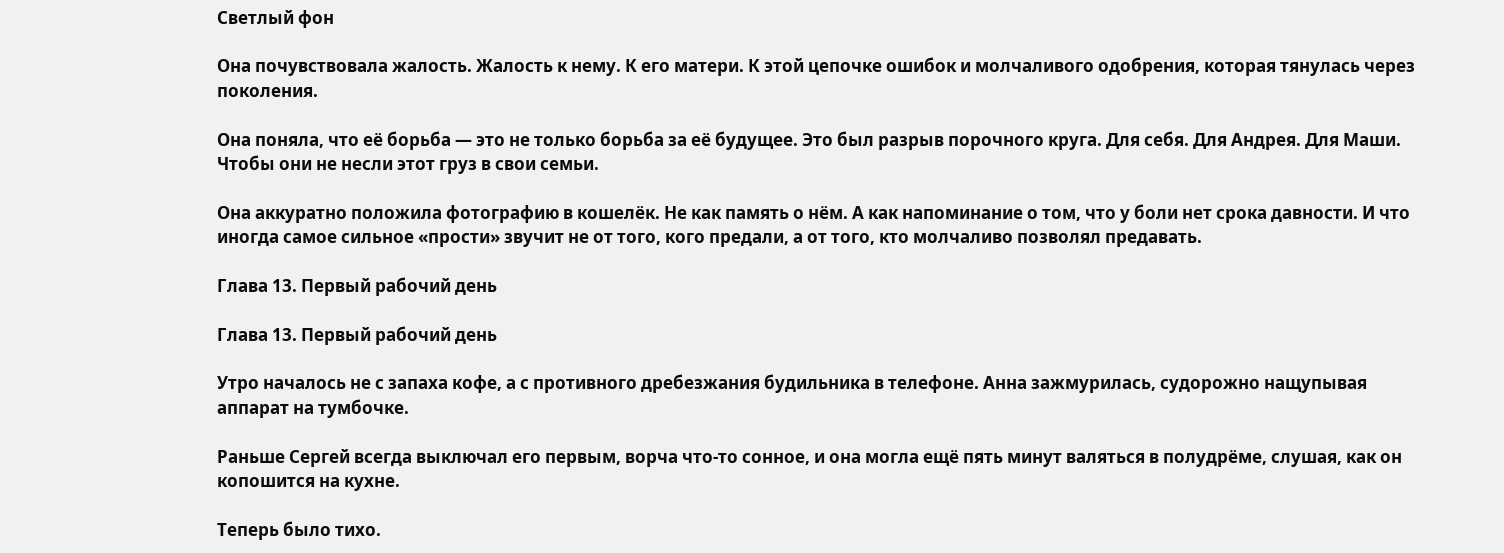Светлый фон

Она почувствовала жалость. Жалость к нему. К его матери. К этой цепочке ошибок и молчаливого одобрения, которая тянулась через поколения.

Она поняла, что её борьба — это не только борьба за её будущее. Это был разрыв порочного круга. Для себя. Для Андрея. Для Маши. Чтобы они не несли этот груз в свои семьи.

Она аккуратно положила фотографию в кошелёк. Не как память о нём. А как напоминание о том, что у боли нет срока давности. И что иногда самое сильное «прости» звучит не от того, кого предали, а от того, кто молчаливо позволял предавать.

Глава 13. Первый рабочий день

Глава 13. Первый рабочий день

Утро началось не с запаха кофе, а с противного дребезжания будильника в телефоне. Анна зажмурилась, судорожно нащупывая аппарат на тумбочке.

Раньше Сергей всегда выключал его первым, ворча что-то сонное, и она могла ещё пять минут валяться в полудрёме, слушая, как он копошится на кухне.

Теперь было тихо.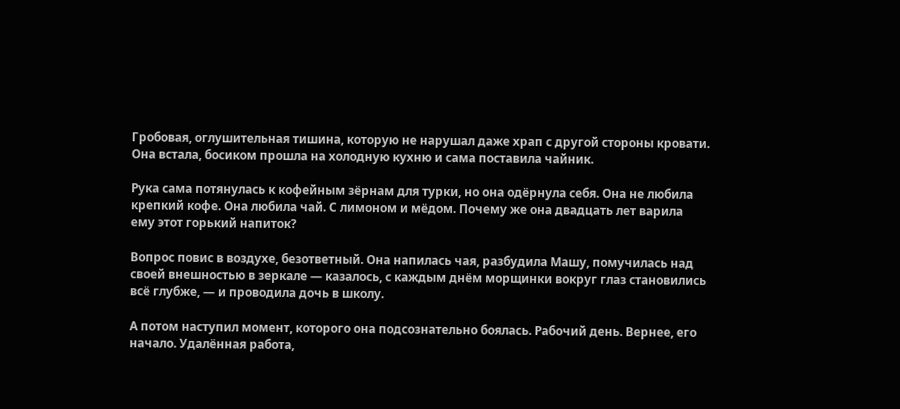Гробовая, оглушительная тишина, которую не нарушал даже храп с другой стороны кровати. Она встала, босиком прошла на холодную кухню и сама поставила чайник.

Рука сама потянулась к кофейным зёрнам для турки, но она одёрнула себя. Она не любила крепкий кофе. Она любила чай. С лимоном и мёдом. Почему же она двадцать лет варила ему этот горький напиток?

Вопрос повис в воздухе, безответный. Она напилась чая, разбудила Машу, помучилась над своей внешностью в зеркале — казалось, с каждым днём морщинки вокруг глаз становились всё глубже, — и проводила дочь в школу.

А потом наступил момент, которого она подсознательно боялась. Рабочий день. Вернее, его начало. Удалённая работа,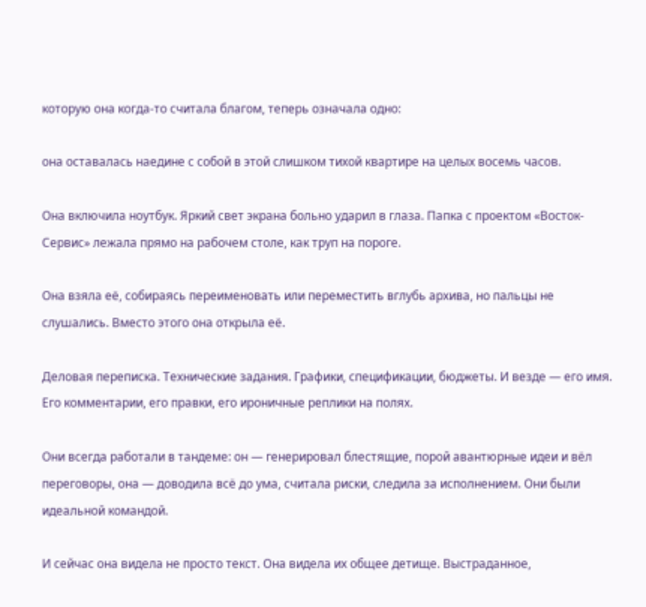которую она когда-то считала благом, теперь означала одно:

она оставалась наедине с собой в этой слишком тихой квартире на целых восемь часов.

Она включила ноутбук. Яркий свет экрана больно ударил в глаза. Папка с проектом «Восток-Сервис» лежала прямо на рабочем столе, как труп на пороге.

Она взяла её, собираясь переименовать или переместить вглубь архива, но пальцы не слушались. Вместо этого она открыла её.

Деловая переписка. Технические задания. Графики, спецификации, бюджеты. И везде — его имя. Его комментарии, его правки, его ироничные реплики на полях.

Они всегда работали в тандеме: он — генерировал блестящие, порой авантюрные идеи и вёл переговоры, она — доводила всё до ума, считала риски, следила за исполнением. Они были идеальной командой.

И сейчас она видела не просто текст. Она видела их общее детище. Выстраданное,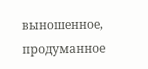выношенное, продуманное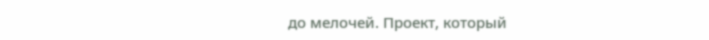до мелочей. Проект, который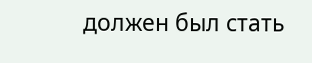должен был стать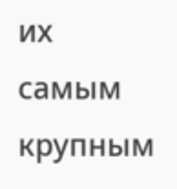их самым крупным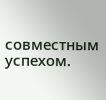совместным успехом.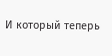И который теперь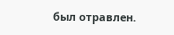был отравлен.